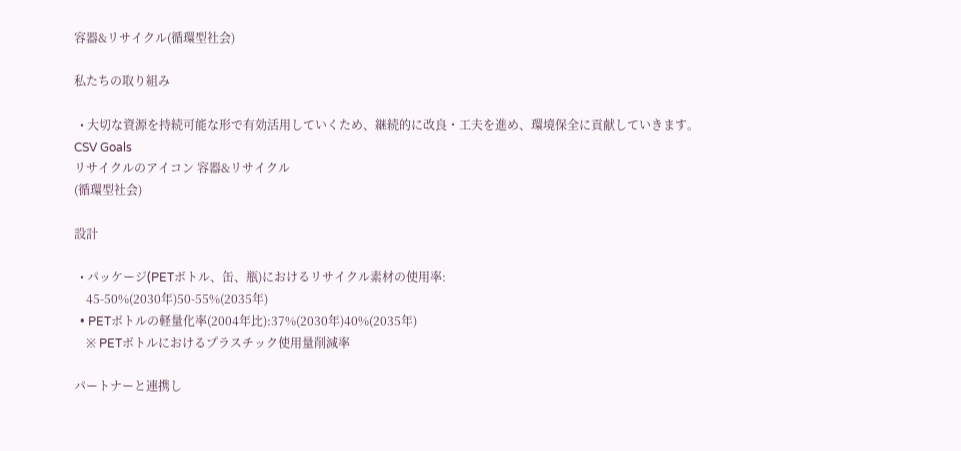容器&リサイクル(循環型社会)

私たちの取り組み

  • 大切な資源を持続可能な形で有効活用していくため、継続的に改良・工夫を進め、環境保全に貢献していきます。
CSV Goals
リサイクルのアイコン 容器&リサイクル
(循環型社会)

設計

  • パッケージ(PETボトル、缶、瓶)におけるリサイクル素材の使用率:
    45-50%(2030年)50-55%(2035年)
  • PETボトルの軽量化率(2004年比):37%(2030年)40%(2035年)
    ※ PETボトルにおけるプラスチック使用量削減率

パートナーと連携し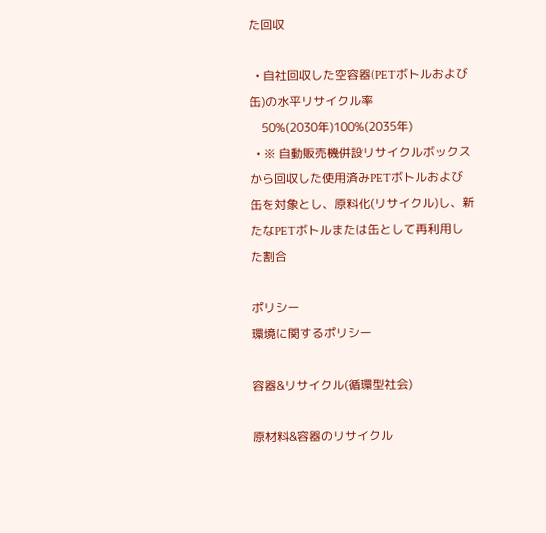た回収

  • 自社回収した空容器(PETボトルおよび缶)の水平リサイクル率
    50%(2030年)100%(2035年)
  • ※ 自動販売機併設リサイクルボックスから回収した使用済みPETボトルおよび缶を対象とし、原料化(リサイクル)し、新たなPETボトルまたは缶として再利用した割合

ポリシー
環境に関するポリシー

容器&リサイクル(循環型社会)

原材料&容器のリサイクル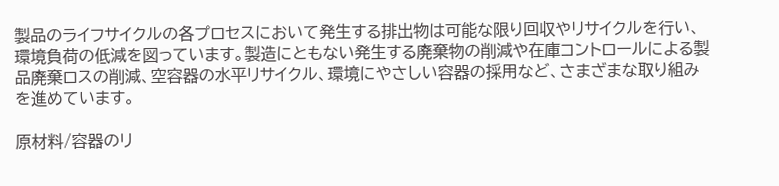製品のライフサイクルの各プロセスにおいて発生する排出物は可能な限り回収やリサイクルを行い、環境負荷の低減を図っています。製造にともない発生する廃棄物の削減や在庫コントロールによる製品廃棄ロスの削減、空容器の水平リサイクル、環境にやさしい容器の採用など、さまざまな取り組みを進めています。

原材料/容器のリ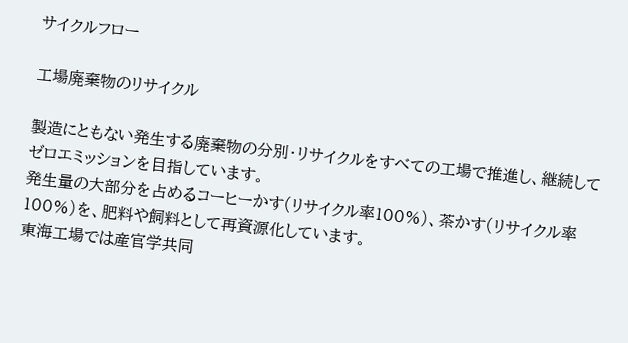サイクルフロー

工場廃棄物のリサイクル

製造にともない発生する廃棄物の分別・リサイクルをすべての工場で推進し、継続してゼロエミッションを目指しています。
発生量の大部分を占めるコーヒーかす(リサイクル率100%)、茶かす(リサイクル率100%)を、肥料や飼料として再資源化しています。
東海工場では産官学共同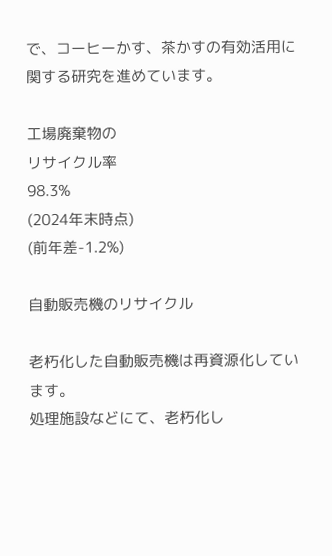で、コーヒーかす、茶かすの有効活用に関する研究を進めています。

工場廃棄物の
リサイクル率
98.3%
(2024年末時点)
(前年差-1.2%)

自動販売機のリサイクル

老朽化した自動販売機は再資源化しています。
処理施設などにて、老朽化し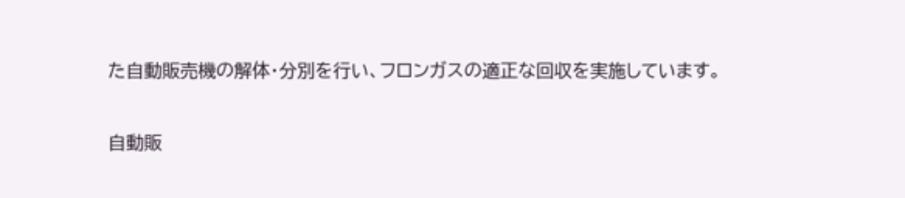た自動販売機の解体・分別を行い、フロンガスの適正な回収を実施しています。

自動販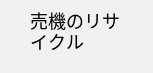売機のリサイクル